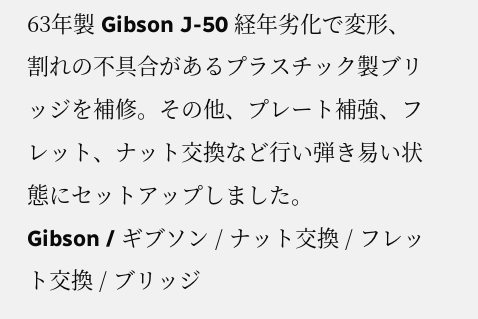63年製 Gibson J-50 経年劣化で変形、割れの不具合があるプラスチック製ブリッジを補修。その他、プレート補強、フレット、ナット交換など行い弾き易い状態にセットアップしました。
Gibson / ギブソン / ナット交換 / フレット交換 / ブリッジ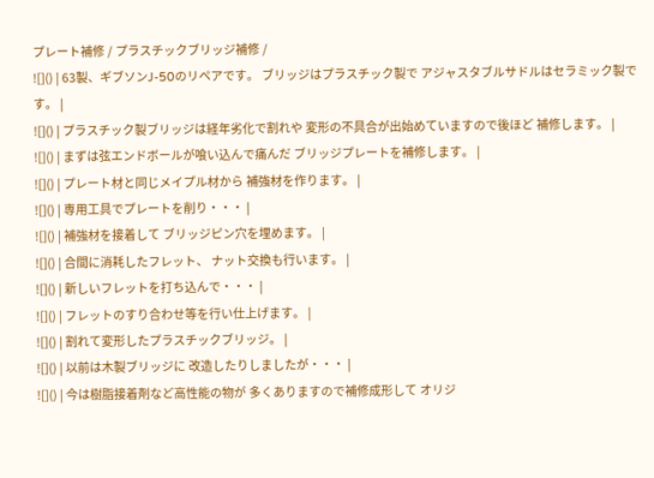プレート補修 / プラスチックブリッジ補修 /
![]() | 63製、ギブソンJ-50のリペアです。 ブリッジはプラスチック製で アジャスタブルサドルはセラミック製です。 |
![]() | プラスチック製ブリッジは経年劣化で割れや 変形の不具合が出始めていますので後ほど 補修します。 |
![]() | まずは弦エンドボールが喰い込んで痛んだ ブリッジプレートを補修します。 |
![]() | プレート材と同じメイプル材から 補強材を作ります。 |
![]() | 専用工具でプレートを削り・・・ |
![]() | 補強材を接着して ブリッジピン穴を埋めます。 |
![]() | 合間に消耗したフレット、 ナット交換も行います。 |
![]() | 新しいフレットを打ち込んで・・・ |
![]() | フレットのすり合わせ等を行い仕上げます。 |
![]() | 割れて変形したプラスチックブリッジ。 |
![]() | 以前は木製ブリッジに 改造したりしましたが・・・ |
![]() | 今は樹脂接着剤など高性能の物が 多くありますので補修成形して オリジ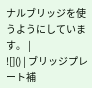ナルブリッジを使うようにしています。 |
![]() | ブリッジプレート補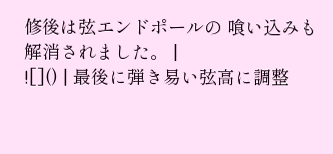修後は弦エンドポールの 喰い込みも解消されました。 |
![]() | 最後に弾き易い弦高に調整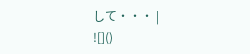して・・・ |
![]()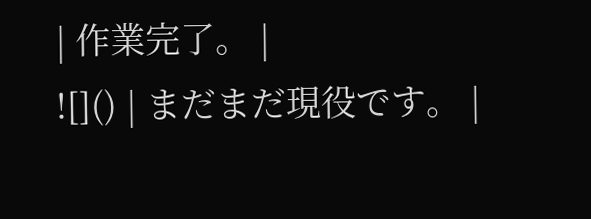| 作業完了。 |
![]() | まだまだ現役です。 |